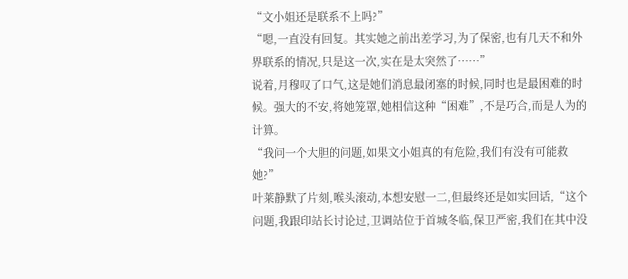“文小姐还是联系不上吗?”
“嗯,一直没有回复。其实她之前出差学习,为了保密,也有几天不和外界联系的情况,只是这一次,实在是太突然了……”
说着,月穆叹了口气,这是她们消息最闭塞的时候,同时也是最困难的时候。强大的不安,将她笼罩,她相信这种“困难”,不是巧合,而是人为的计算。
“我问一个大胆的问题,如果文小姐真的有危险,我们有没有可能救她?”
叶莱静默了片刻,喉头滚动,本想安慰一二,但最终还是如实回话,“这个问题,我跟印站长讨论过,卫调站位于首城冬临,保卫严密,我们在其中没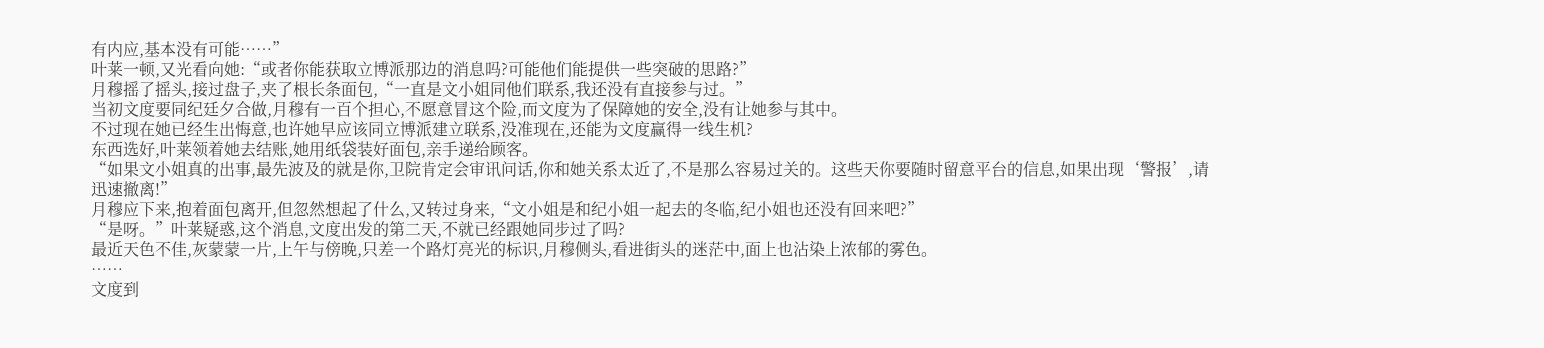有内应,基本没有可能……”
叶莱一顿,又光看向她:“或者你能获取立博派那边的消息吗?可能他们能提供一些突破的思路?”
月穆摇了摇头,接过盘子,夹了根长条面包,“一直是文小姐同他们联系,我还没有直接参与过。”
当初文度要同纪廷夕合做,月穆有一百个担心,不愿意冒这个险,而文度为了保障她的安全,没有让她参与其中。
不过现在她已经生出悔意,也许她早应该同立博派建立联系,没准现在,还能为文度赢得一线生机?
东西选好,叶莱领着她去结账,她用纸袋装好面包,亲手递给顾客。
“如果文小姐真的出事,最先波及的就是你,卫院肯定会审讯问话,你和她关系太近了,不是那么容易过关的。这些天你要随时留意平台的信息,如果出现‘警报’,请迅速撤离!”
月穆应下来,抱着面包离开,但忽然想起了什么,又转过身来,“文小姐是和纪小姐一起去的冬临,纪小姐也还没有回来吧?”
“是呀。”叶莱疑惑,这个消息,文度出发的第二天,不就已经跟她同步过了吗?
最近天色不佳,灰蒙蒙一片,上午与傍晚,只差一个路灯亮光的标识,月穆侧头,看进街头的迷茫中,面上也沾染上浓郁的雾色。
……
文度到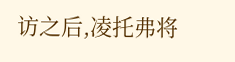访之后,凌托弗将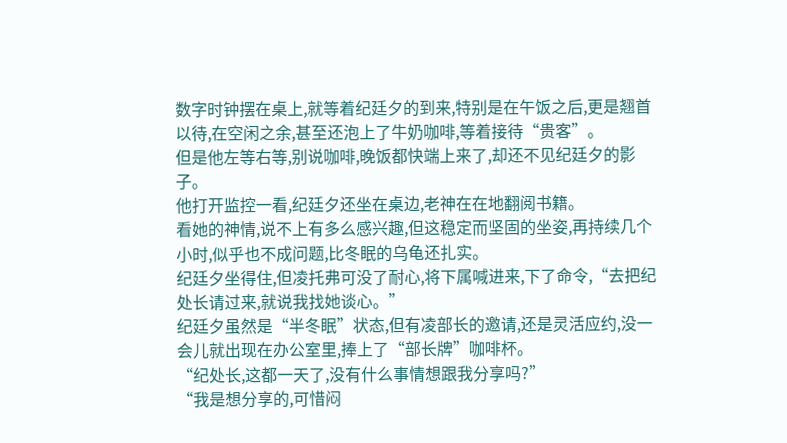数字时钟摆在桌上,就等着纪廷夕的到来,特别是在午饭之后,更是翘首以待,在空闲之余,甚至还泡上了牛奶咖啡,等着接待“贵客”。
但是他左等右等,别说咖啡,晚饭都快端上来了,却还不见纪廷夕的影子。
他打开监控一看,纪廷夕还坐在桌边,老神在在地翻阅书籍。
看她的神情,说不上有多么感兴趣,但这稳定而坚固的坐姿,再持续几个小时,似乎也不成问题,比冬眠的乌龟还扎实。
纪廷夕坐得住,但凌托弗可没了耐心,将下属喊进来,下了命令,“去把纪处长请过来,就说我找她谈心。”
纪廷夕虽然是“半冬眠”状态,但有凌部长的邀请,还是灵活应约,没一会儿就出现在办公室里,捧上了“部长牌”咖啡杯。
“纪处长,这都一天了,没有什么事情想跟我分享吗?”
“我是想分享的,可惜闷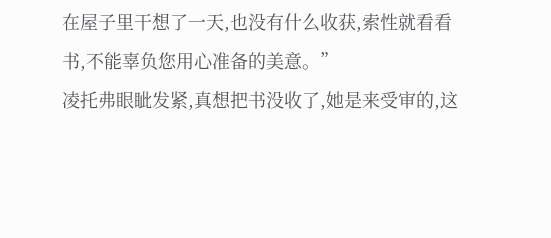在屋子里干想了一天,也没有什么收获,索性就看看书,不能辜负您用心准备的美意。”
凌托弗眼眦发紧,真想把书没收了,她是来受审的,这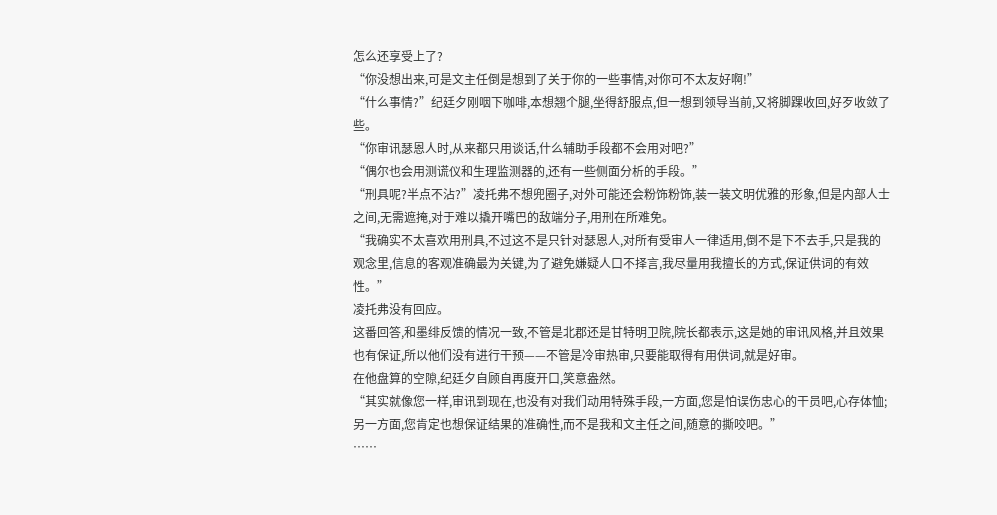怎么还享受上了?
“你没想出来,可是文主任倒是想到了关于你的一些事情,对你可不太友好啊!”
“什么事情?”纪廷夕刚咽下咖啡,本想翘个腿,坐得舒服点,但一想到领导当前,又将脚踝收回,好歹收敛了些。
“你审讯瑟恩人时,从来都只用谈话,什么辅助手段都不会用对吧?”
“偶尔也会用测谎仪和生理监测器的,还有一些侧面分析的手段。”
“刑具呢?半点不沾?”凌托弗不想兜圈子,对外可能还会粉饰粉饰,装一装文明优雅的形象,但是内部人士之间,无需遮掩,对于难以撬开嘴巴的敌端分子,用刑在所难免。
“我确实不太喜欢用刑具,不过这不是只针对瑟恩人,对所有受审人一律适用,倒不是下不去手,只是我的观念里,信息的客观准确最为关键,为了避免嫌疑人口不择言,我尽量用我擅长的方式,保证供词的有效性。”
凌托弗没有回应。
这番回答,和墨绯反馈的情况一致,不管是北郡还是甘特明卫院,院长都表示,这是她的审讯风格,并且效果也有保证,所以他们没有进行干预——不管是冷审热审,只要能取得有用供词,就是好审。
在他盘算的空隙,纪廷夕自顾自再度开口,笑意盎然。
“其实就像您一样,审讯到现在,也没有对我们动用特殊手段,一方面,您是怕误伤忠心的干员吧,心存体恤;另一方面,您肯定也想保证结果的准确性,而不是我和文主任之间,随意的撕咬吧。”
……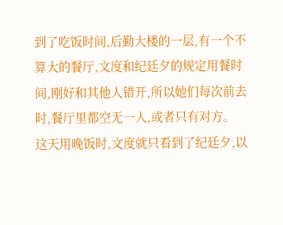到了吃饭时间,后勤大楼的一层,有一个不算大的餐厅,文度和纪廷夕的规定用餐时间,刚好和其他人错开,所以她们每次前去时,餐厅里都空无一人,或者只有对方。
这天用晚饭时,文度就只看到了纪廷夕,以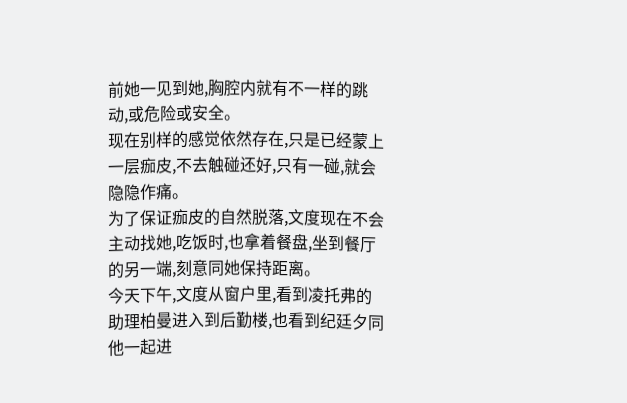前她一见到她,胸腔内就有不一样的跳动,或危险或安全。
现在别样的感觉依然存在,只是已经蒙上一层痂皮,不去触碰还好,只有一碰,就会隐隐作痛。
为了保证痂皮的自然脱落,文度现在不会主动找她,吃饭时,也拿着餐盘,坐到餐厅的另一端,刻意同她保持距离。
今天下午,文度从窗户里,看到凌托弗的助理柏曼进入到后勤楼,也看到纪廷夕同他一起进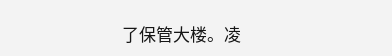了保管大楼。凌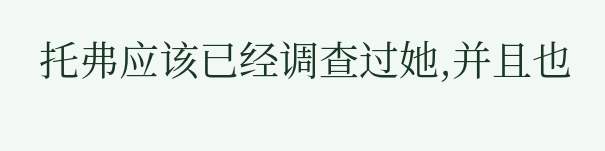托弗应该已经调查过她,并且也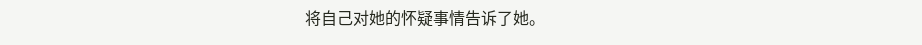将自己对她的怀疑事情告诉了她。